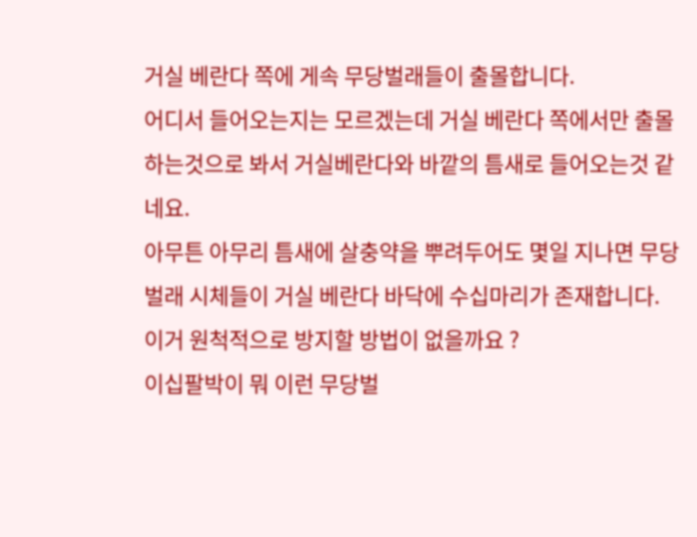거실 베란다 쪽에 게속 무당벌래들이 출몰합니다.
어디서 들어오는지는 모르겠는데 거실 베란다 쪽에서만 출몰하는것으로 봐서 거실베란다와 바깥의 틈새로 들어오는것 같네요.
아무튼 아무리 틈새에 살충약을 뿌려두어도 몇일 지나면 무당벌래 시체들이 거실 베란다 바닥에 수십마리가 존재합니다.
이거 원척적으로 방지할 방법이 없을까요 ?
이십팔박이 뭐 이런 무당벌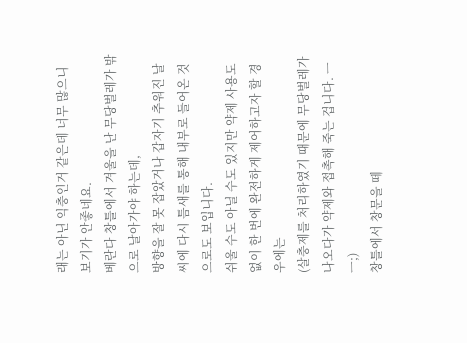래는 아닌 익충인거 같은데 너무 많으니 보기가 안좋네요.
베란다 창틀에서 겨울을 난 무당벌레가 밖으로 날아가야 하는데,
방향을 잘 못 잡았거나 갑자기 추워진 날씨에 다시 틈새를 통해 내부로 들어온 것으로도 보입니다.
쉬울 수도 아닐 수도 있지만 약제 사용도 없이 한 번에 완전하게 제어하고자 할 경우에는
(살충제를 처리하였기 때문에 무당벌레가 나오다가 약제와 접촉해 죽는 겁니다. ㅡㅡ;)
창틀에서 창문을 떼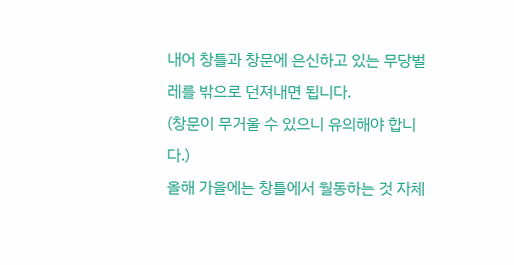내어 창틀과 창문에 은신하고 있는 무당벌레를 밖으로 던져내면 됩니다.
(창문이 무거울 수 있으니 유의해야 합니다.)
올해 가을에는 창틀에서 월동하는 것 자체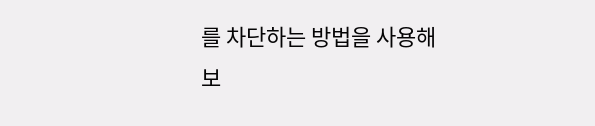를 차단하는 방법을 사용해 보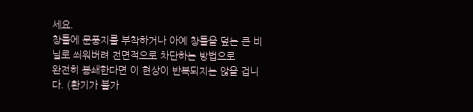세요.
창틀에 문풍지를 부착하거나 아예 창틀을 덮는 큰 비닐로 씌워버려 전면적으로 차단하는 방법으로
완전히 봉쇄한다면 이 현상이 반복되지는 않을 겁니다. (환기가 불가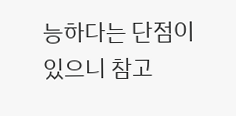능하다는 단점이 있으니 참고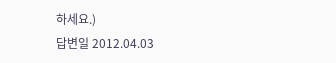하세요.)
답변일 2012.04.03